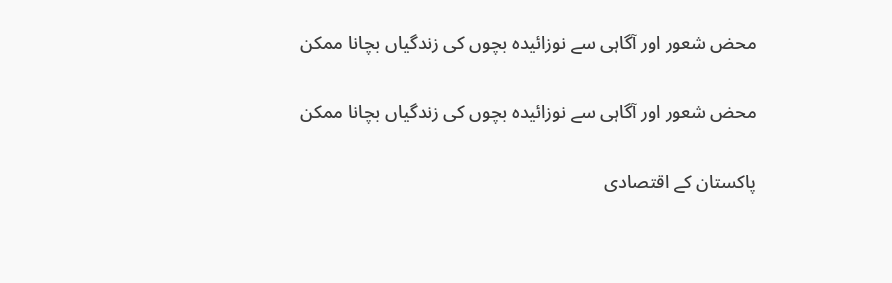محض شعور اور آگاہی سے نوزائیدہ بچوں کی زندگیاں بچانا ممکن

محض شعور اور آگاہی سے نوزائیدہ بچوں کی زندگیاں بچانا ممکن

پاکستان کے اقتصادی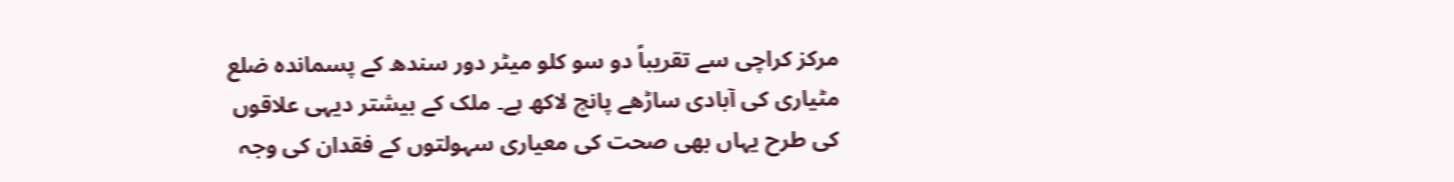مرکز کراچی سے تقریباً دو سو کلو میٹر دور سندھ کے پسماندہ ضلع مٹیاری کی آبادی ساڑھے پانچ لاکھ ہے۔ ملک کے بیشتر دیہی علاقوں کی طرح یہاں بھی صحت کی معیاری سہولتوں کے فقدان کی وجہ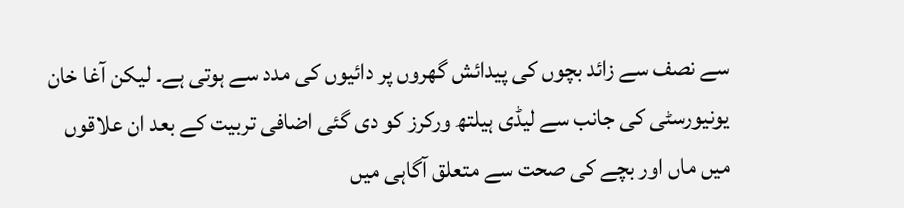سے نصف سے زائد بچوں کی پیدائش گھروں پر دائیوں کی مدد سے ہوتی ہے۔ لیکن آغا خان یونیورسٹی کی جانب سے لیڈی ہیلتھ ورکرز کو دی گئی اضافی تربیت کے بعد ان علاقوں میں ماں اور بچے کی صحت سے متعلق آگاہی میں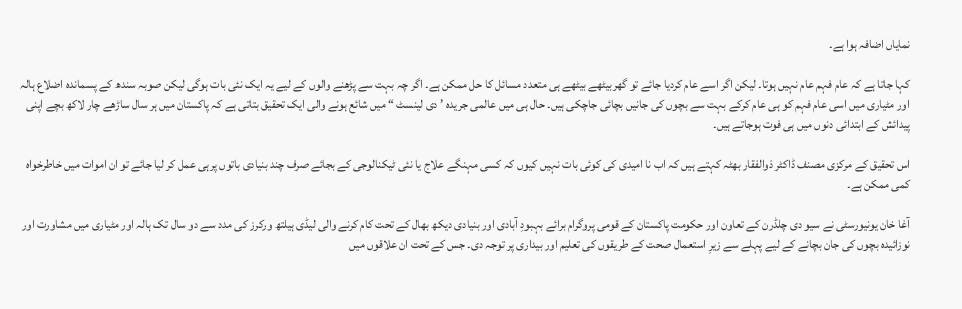نمایاں اضافہ ہوا ہے۔

کہا جاتا ہے کہ عام فہم عام نہیں ہوتا۔ لیکن اگر اسے عام کردیا جائے تو گھربیٹھے بیٹھے ہی متعدد مسائل کا حل ممکن ہے۔ اگر چہ بہت سے پڑھنے والوں کے لیے یہ ایک نئی بات ہوگی لیکن صوبہ سندھ کے پسماندہ اضلاع ہالہ اور مٹیاری میں اسی عام فہم کو ہی عام کرکے بہت سے بچوں کی جانیں بچائی جاچکی ہیں۔ حال ہی میں عالمی جریدہ ’ دی لینسٹ “ میں شائع ہونے والی ایک تحقیق بتاتی ہے کہ پاکستان میں ہر سال ساڑھے چار لاکھ بچے اپنی پیدائش کے ابتدائی دنوں میں ہی فوت ہوجاتے ہیں۔

اس تحقیق کے مرکزی مصنف ڈاکٹر ذوالفقار بھٹہ کہتے ہیں کہ اب نا امیدی کی کوئی بات نہیں کیوں کہ کسی مہنگے علاج یا نئی ٹیکنالوجی کے بجائے صرف چند بنیادی باتوں پرہی عمل کر لیا جائے تو ان اموات میں خاطرخواہ کمی ممکن ہے۔

آغا خان یونیورسٹی نے سیو دی چلڈرن کے تعاون اور حکومت پاکستان کے قومی پروگرام برائے بہبودِ آبادی اور بنیادی دیکھ بھال کے تحت کام کرنے والی لیڈی ہیلتھ ورکرز کی مدد سے دو سال تک ہالہ اور مٹیاری میں مشاورت اور نوزائیدہ بچوں کی جان بچانے کے لیے پہلے سے زیرِ استعمال صحت کے طریقوں کی تعلیم اور بیداری پر توجہ دی۔ جس کے تحت ان علاقوں میں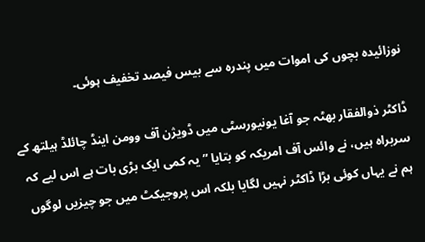نوزائیدہ بچوں کی اموات میں پندرہ سے بیس فیصد تخفیف ہوئی۔

ڈاکٹر ذوالفقار بھٹہ جو آغا یونیورسٹی میں ڈویژن آف وومن اینڈ چائلڈ ہیلتھ کے سربراہ ہیں، نے وائس آف امریکہ کو بتایا ” یہ کمی ایک بڑی بات ہے اس لیے کہ ہم نے یہاں کوئی بڑا ڈاکٹر نہیں لگایا بلکہ اس پروجیکٹ میں جو چیزیں لوگوں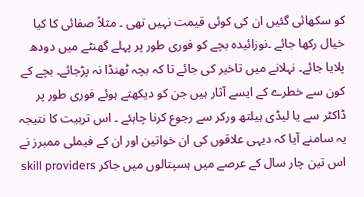کو سکھائی گئیں ان کی کوئی قیمت نہیں تھی ۔ مثلاً صفائی کا کیا خیال رکھا جائے ۔نوزائیدہ بچے کو فوری طور پر پہلے گھنٹے میں دودھ پلایا جائے۔ نہلانے میں تاخیر کی جائے تا کہ بچہ ٹھنڈا نہ پڑجائے۔ بچے کے کون سے خطرے کے ایسے آثار ہیں جن کو دیکھتے ہوئے فوری طور پر ڈاکٹر سے یا لیڈی ہیلتھ ورکر سے رجوع کرنا چاہئے ۔ اس تربیت کا نتیجہ یہ سامنے آیا کہ دیہی علاقوں کی ان خواتین اور ان کے فیملی ممبرز نے اس تین چار سال کے عرصے میں ہسپتالوں میں جاکر skill providers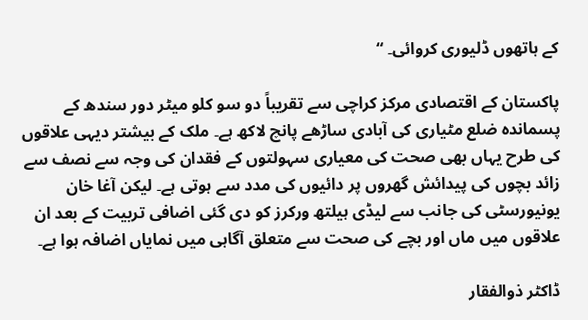کے ہاتھوں ڈلیوری کروائی۔ “

پاکستان کے اقتصادی مرکز کراچی سے تقریباً دو سو کلو میٹر دور سندھ کے پسماندہ ضلع مٹیاری کی آبادی ساڑھے پانچ لاکھ ہے۔ ملک کے بیشتر دیہی علاقوں کی طرح یہاں بھی صحت کی معیاری سہولتوں کے فقدان کی وجہ سے نصف سے زائد بچوں کی پیدائش گھروں پر دائیوں کی مدد سے ہوتی ہے۔ لیکن آغا خان یونیورسٹی کی جانب سے لیڈی ہیلتھ ورکرز کو دی گئی اضافی تربیت کے بعد ان علاقوں میں ماں اور بچے کی صحت سے متعلق آگاہی میں نمایاں اضافہ ہوا ہے۔

ڈاکٹر ذوالفقار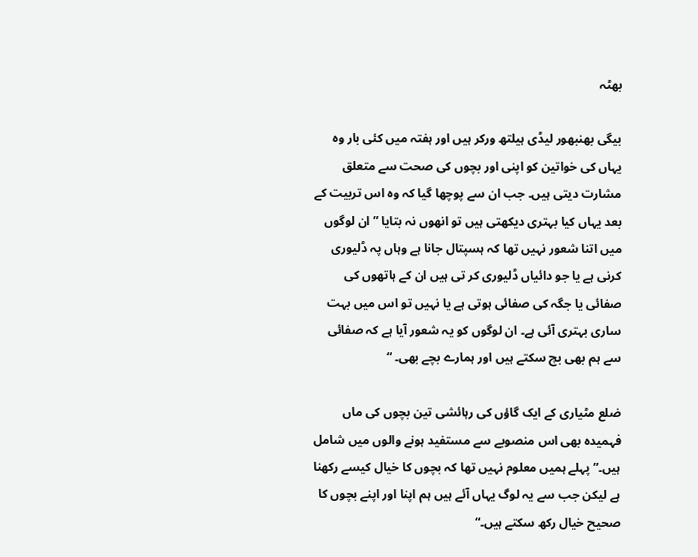بھٹہ

بیگی بھنبھور لیڈی ہیلتھ ورکر ہیں اور ہفتہ میں کئی بار وہ یہاں کی خواتین کو اپنی اور بچوں کی صحت سے متعلق مشارت دیتی ہیں۔ جب ان سے پوچھا گیا کہ وہ اس تربیت کے بعد یہاں کیا بہتری دیکھتی ہیں تو انھوں نہ بتایا ” ان لوگوں میں اتنا شعور نہیں تھا کہ ہسپتال جانا ہے وہاں پہ ڈلیوری کرنی ہے یا جو دائیاں ڈلیوری کر تی ہیں ان کے ہاتھوں کی صفائی یا جگہ کی صفائی ہوتی ہے یا نہیں تو اس میں بہت ساری بہتری آئی ہے۔ ان لوگوں کو یہ شعور آیا ہے کہ صفائی سے ہم بھی بچ سکتے ہیں اور ہمارے بچے بھی۔ “

ضلع مٹیاری کے ایک گاؤں کی رہائشی تین بچوں کی ماں فہمیدہ بھی اس منصوبے سے مستفید ہونے والوں میں شامل ہیں۔” پہلے ہمیں معلوم نہیں تھا کہ بچوں کا خیال کیسے رکھنا ہے لیکن جب سے یہ لوگ یہاں آئے ہیں ہم اپنا اور اپنے بچوں کا صحیح خیال رکھ سکتے ہیں۔“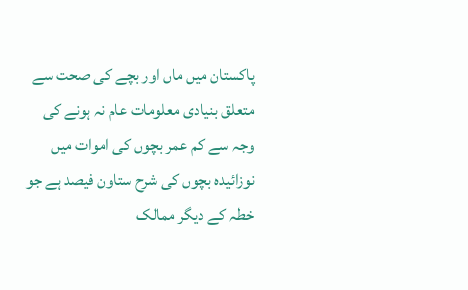پاکستان میں ماں اور بچے کی صحت سے متعلق بنیادی معلومات عام نہ ہونے کی وجہ سے کم عمر بچوں کی اموات میں نوزائیدہ بچوں کی شرح ستاون فیصد ہے جو خطہ کے دیگر ممالک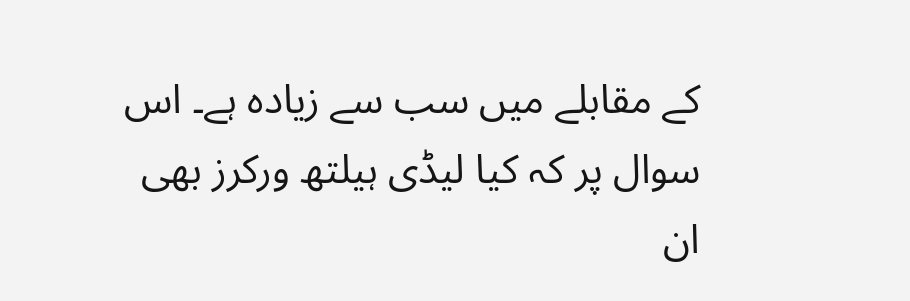کے مقابلے میں سب سے زیادہ ہے۔ اس سوال پر کہ کیا لیڈی ہیلتھ ورکرز بھی ان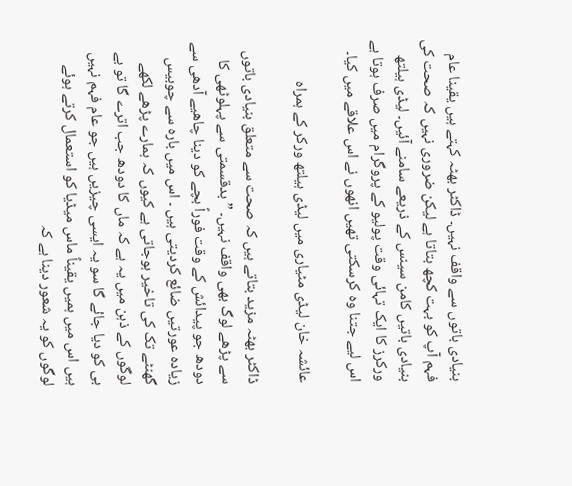بنیادی باتوں سے واقف نہیں۔ ڈاکٹر بھٹہ کہتے ہیں یقینا عام فہم آپ کو بہت کچھ بتاتا ہے لیکن ضروری نہیں کہ صحت کی بنیادی باتیں کامن سینس کے ذریعے سامنے آئیں۔ لیڈی ہیلتھ ورکرز کا ایک تہائی وقت پولیو کے پروگرام میں صرف ہوتا ہے اس لیے جتنا وہ کرسکتی تھیں انھوں نے اس علاقے میں کیا۔

عائشہ خان لیڈی مٹیاری میں لیڈی ہیلتھ ورکر کے ہمراہ

ڈاکٹر بھٹہ مزید بتاتے ہیں کہ صحت سے متعلق بنیادی باتوں سے پڑھے لوگ بھی واقف نہیں۔ ” بدقسمتی سے پہلوٹھی کا دودھ جو پیدائش کے وقت فوراً بچے کو دینا چاھیے آدھی سے زیادہ عورتیں ضائع کردیتی ہیں ۔ اس میں بارہ سے چوبیس گھنٹے تک کی تاخیر ہوجاتی ہے کیوں کہ ہمارے پڑھے لکھے لوگوں کے ذہن میں یہ ہے کہ ماں کا دودھ جب اترے گا تو بے بی کو دیا جائے گا سو یہ ایسی چیزیں ہیں جو عام فہم نہیں ہیں اس میں ہمیں یقیناً ماس میڈیا کو استعمال کرتے ہوئے لوگوں کو یہ شعور دینا ہے کہ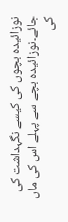نوزائیدہ بچوں کی کیسے نگہداشت کی جائے۔نوزائیدہ بچے سے پہلے اس کی ماں کی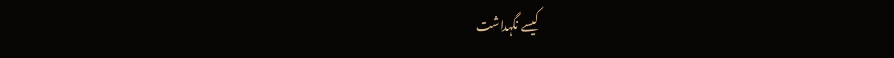کیسے نگہداشت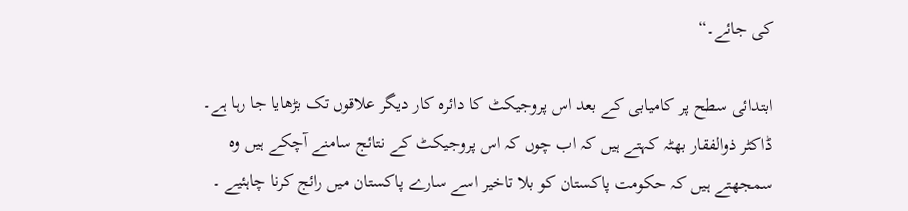کی جائے۔“

ابتدائی سطح پر کامیابی کے بعد اس پروجیکٹ کا دائرہ کار دیگر علاقوں تک بڑھایا جا رہا ہے۔ ڈاکٹر ذوالفقار بھٹہ کہتے ہیں کہ اب چوں کہ اس پروجیکٹ کے نتائج سامنے آچکے ہیں وہ سمجھتے ہیں کہ حکومت پاکستان کو بلا تاخیر اسے سارے پاکستان میں رائج کرنا چاہئیے ۔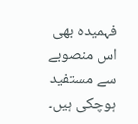فہمیدہ بھی اس منصوبے سے مستفید ہوچکی ہیں۔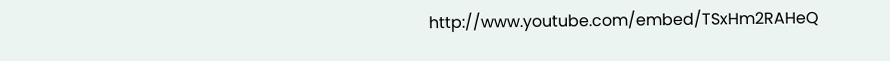http://www.youtube.com/embed/TSxHm2RAHeQ